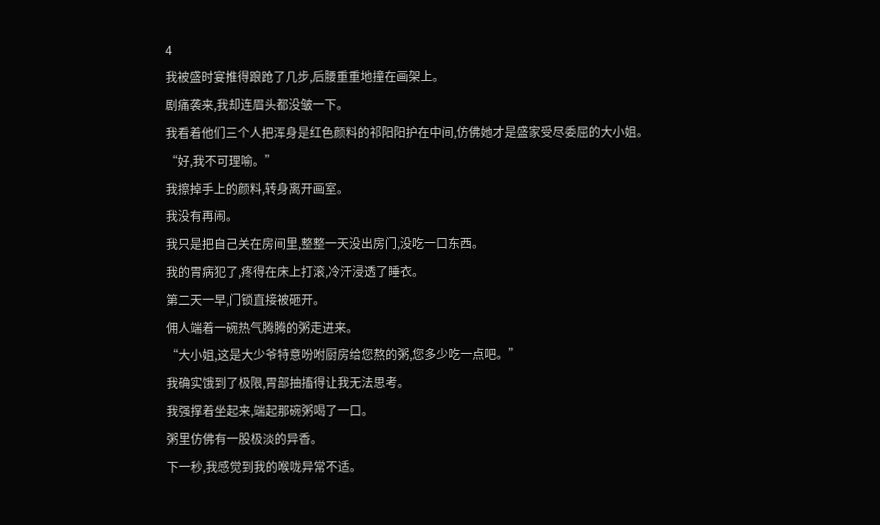4
我被盛时宴推得踉跄了几步,后腰重重地撞在画架上。
剧痛袭来,我却连眉头都没皱一下。
我看着他们三个人把浑身是红色颜料的祁阳阳护在中间,仿佛她才是盛家受尽委屈的大小姐。
“好,我不可理喻。”
我擦掉手上的颜料,转身离开画室。
我没有再闹。
我只是把自己关在房间里,整整一天没出房门,没吃一口东西。
我的胃病犯了,疼得在床上打滚,冷汗浸透了睡衣。
第二天一早,门锁直接被砸开。
佣人端着一碗热气腾腾的粥走进来。
“大小姐,这是大少爷特意吩咐厨房给您熬的粥,您多少吃一点吧。”
我确实饿到了极限,胃部抽搐得让我无法思考。
我强撑着坐起来,端起那碗粥喝了一口。
粥里仿佛有一股极淡的异香。
下一秒,我感觉到我的喉咙异常不适。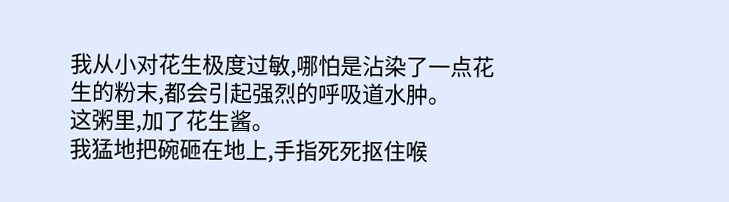我从小对花生极度过敏,哪怕是沾染了一点花生的粉末,都会引起强烈的呼吸道水肿。
这粥里,加了花生酱。
我猛地把碗砸在地上,手指死死抠住喉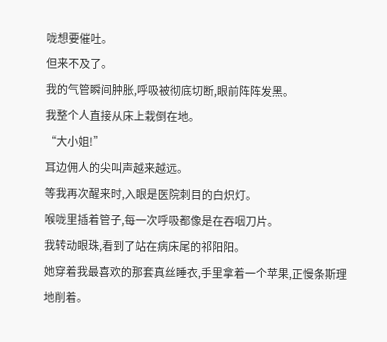咙想要催吐。
但来不及了。
我的气管瞬间肿胀,呼吸被彻底切断,眼前阵阵发黑。
我整个人直接从床上栽倒在地。
“大小姐!”
耳边佣人的尖叫声越来越远。
等我再次醒来时,入眼是医院刺目的白炽灯。
喉咙里插着管子,每一次呼吸都像是在吞咽刀片。
我转动眼珠,看到了站在病床尾的祁阳阳。
她穿着我最喜欢的那套真丝睡衣,手里拿着一个苹果,正慢条斯理地削着。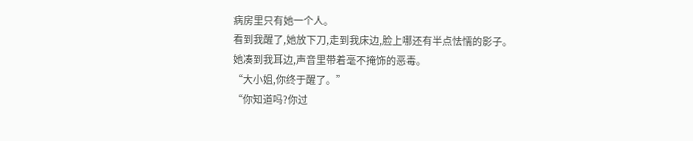病房里只有她一个人。
看到我醒了,她放下刀,走到我床边,脸上哪还有半点怯懦的影子。
她凑到我耳边,声音里带着毫不掩饰的恶毒。
“大小姐,你终于醒了。”
“你知道吗?你过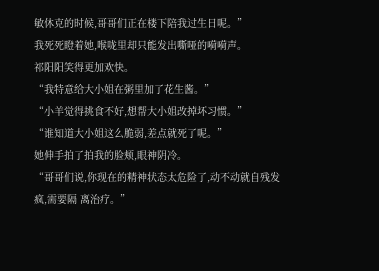敏休克的时候,哥哥们正在楼下陪我过生日呢。”
我死死瞪着她,喉咙里却只能发出嘶哑的嗬嗬声。
祁阳阳笑得更加欢快。
“我特意给大小姐在粥里加了花生酱。”
“小羊觉得挑食不好,想帮大小姐改掉坏习惯。”
“谁知道大小姐这么脆弱,差点就死了呢。”
她伸手拍了拍我的脸颊,眼神阴冷。
“哥哥们说,你现在的精神状态太危险了,动不动就自残发疯,需要隔 离治疗。”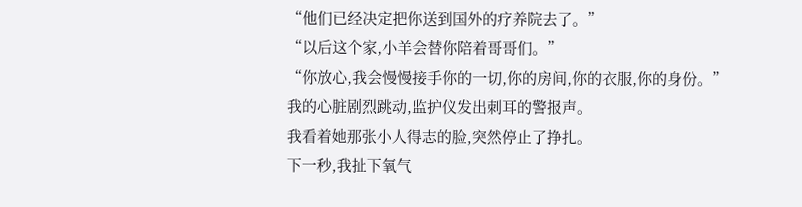“他们已经决定把你送到国外的疗养院去了。”
“以后这个家,小羊会替你陪着哥哥们。”
“你放心,我会慢慢接手你的一切,你的房间,你的衣服,你的身份。”
我的心脏剧烈跳动,监护仪发出刺耳的警报声。
我看着她那张小人得志的脸,突然停止了挣扎。
下一秒,我扯下氧气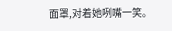面罩,对着她咧嘴一笑。